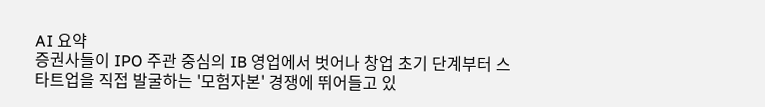AI 요약
증권사들이 IPO 주관 중심의 IB 영업에서 벗어나 창업 초기 단계부터 스타트업을 직접 발굴하는 '모험자본' 경쟁에 뛰어들고 있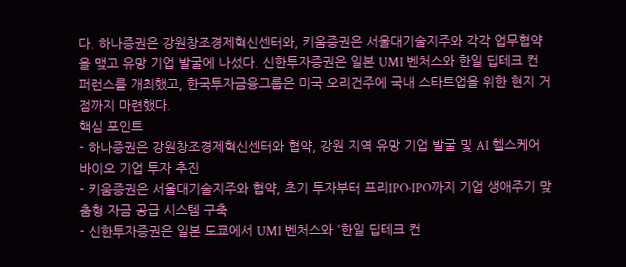다. 하나증권은 강원창조경제혁신센터와, 키움증권은 서울대기술지주와 각각 업무협약을 맺고 유망 기업 발굴에 나섰다. 신한투자증권은 일본 UMI 벤처스와 한일 딥테크 컨퍼런스를 개최했고, 한국투자금융그룹은 미국 오리건주에 국내 스타트업을 위한 현지 거점까지 마련했다.
핵심 포인트
- 하나증권은 강원창조경제혁신센터와 협약, 강원 지역 유망 기업 발굴 및 AI 헬스케어 바이오 기업 투자 추진
- 키움증권은 서울대기술지주와 협약, 초기 투자부터 프리IPO·IPO까지 기업 생애주기 맞춤형 자금 공급 시스템 구축
- 신한투자증권은 일본 도쿄에서 UMI 벤처스와 '한일 딥테크 컨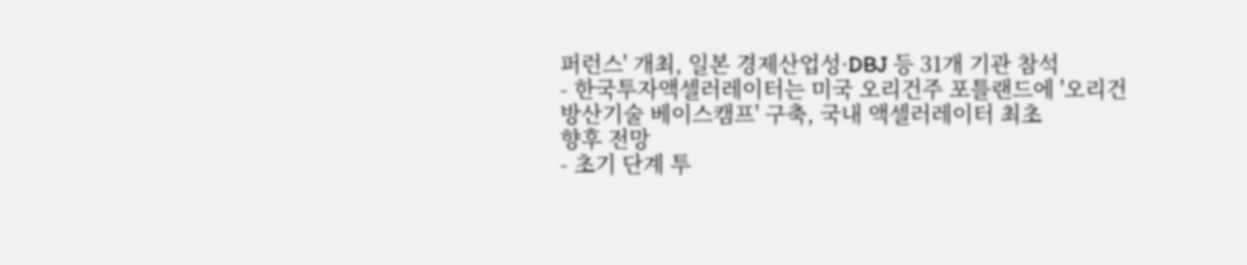퍼런스' 개최, 일본 경제산업성·DBJ 등 31개 기관 참석
- 한국투자액셀러레이터는 미국 오리건주 포틀랜드에 '오리건 방산기술 베이스캠프' 구축, 국내 액셀러레이터 최초
향후 전망
- 초기 단계 투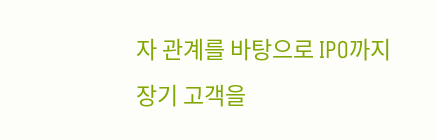자 관계를 바탕으로 IPO까지 장기 고객을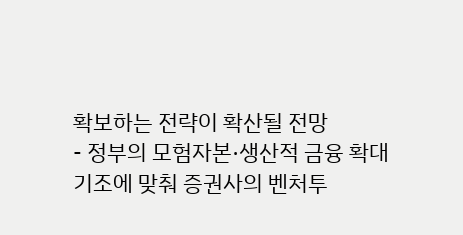확보하는 전략이 확산될 전망
- 정부의 모험자본·생산적 금융 확대 기조에 맞춰 증권사의 벤처투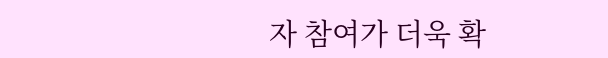자 참여가 더욱 확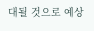대될 것으로 예상